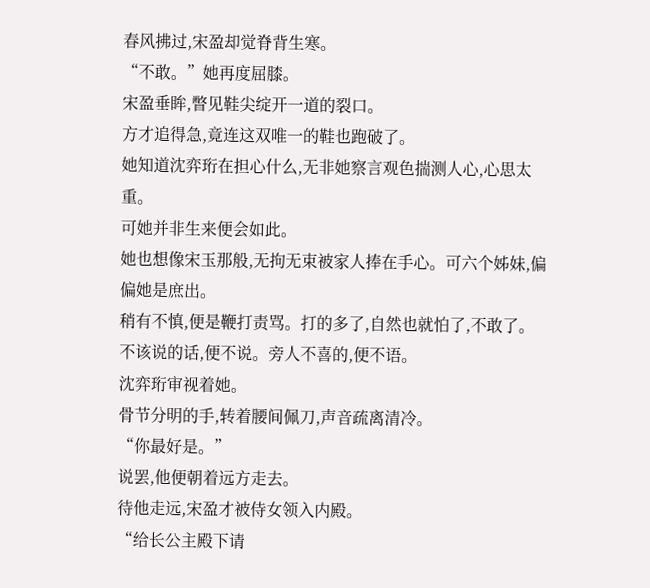春风拂过,宋盈却觉脊背生寒。
“不敢。”她再度屈膝。
宋盈垂眸,瞥见鞋尖绽开一道的裂口。
方才追得急,竟连这双唯一的鞋也跑破了。
她知道沈弈珩在担心什么,无非她察言观色揣测人心,心思太重。
可她并非生来便会如此。
她也想像宋玉那般,无拘无束被家人捧在手心。可六个姊妹,偏偏她是庶出。
稍有不慎,便是鞭打责骂。打的多了,自然也就怕了,不敢了。
不该说的话,便不说。旁人不喜的,便不语。
沈弈珩审视着她。
骨节分明的手,转着腰间佩刀,声音疏离清冷。
“你最好是。”
说罢,他便朝着远方走去。
待他走远,宋盈才被侍女领入内殿。
“给长公主殿下请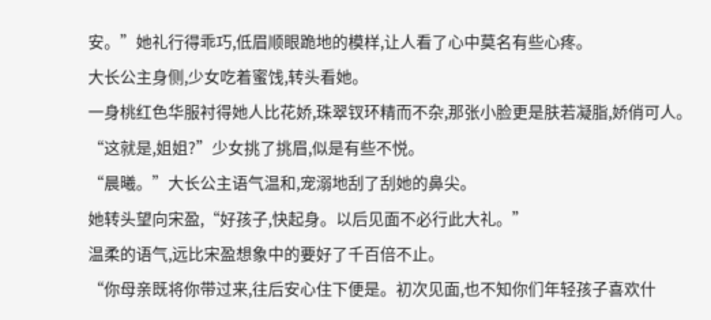安。”她礼行得乖巧,低眉顺眼跪地的模样,让人看了心中莫名有些心疼。
大长公主身侧,少女吃着蜜饯,转头看她。
一身桃红色华服衬得她人比花娇,珠翠钗环精而不杂,那张小脸更是肤若凝脂,娇俏可人。
“这就是,姐姐?”少女挑了挑眉,似是有些不悦。
“晨曦。”大长公主语气温和,宠溺地刮了刮她的鼻尖。
她转头望向宋盈,“好孩子,快起身。以后见面不必行此大礼。”
温柔的语气,远比宋盈想象中的要好了千百倍不止。
“你母亲既将你带过来,往后安心住下便是。初次见面,也不知你们年轻孩子喜欢什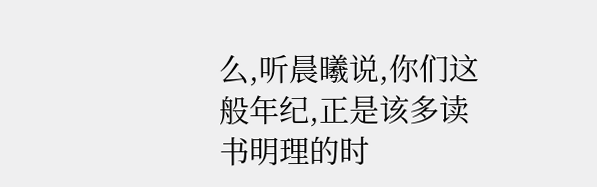么,听晨曦说,你们这般年纪,正是该多读书明理的时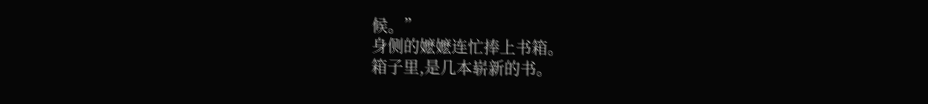候。”
身侧的嬷嬷连忙捧上书箱。
箱子里,是几本崭新的书。